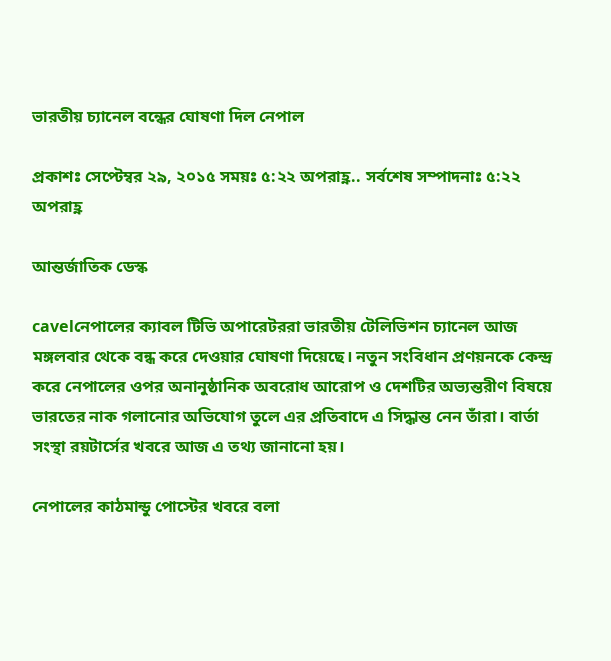ভারতীয় চ্যানেল বন্ধের ঘোষণা দিল নেপাল

প্রকাশঃ সেপ্টেম্বর ২৯, ২০১৫ সময়ঃ ৫:২২ অপরাহ্ণ.. সর্বশেষ সম্পাদনাঃ ৫:২২ অপরাহ্ণ

আন্তর্জাতিক ডেস্ক

cavelনেপালের ক্যাবল টিভি অপারেটররা ভারতীয় টেলিভিশন চ্যানেল আজ মঙ্গলবার থেকে বন্ধ করে দেওয়ার ঘোষণা দিয়েছে। নতুন সংবিধান প্রণয়নকে কেন্দ্র করে নেপালের ওপর অনানুষ্ঠানিক অবরোধ আরোপ ও দেশটির অভ্যন্তরীণ বিষয়ে ভারতের নাক গলানোর অভিযোগ তুলে এর প্রতিবাদে এ সিদ্ধান্ত নেন তাঁরা। বার্তা সংস্থা রয়টার্সের খবরে আজ এ তথ্য জানানো হয়।

নেপালের কাঠমান্ডু পোস্টের খবরে বলা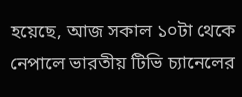হয়েছে, আজ সকাল ১০টা থেকে নেপালে ভারতীয় টিভি চ্যানেলের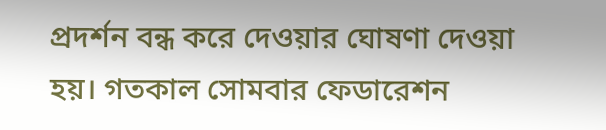প্রদর্শন বন্ধ করে দেওয়ার ঘোষণা দেওয়া হয়। গতকাল সোমবার ফেডারেশন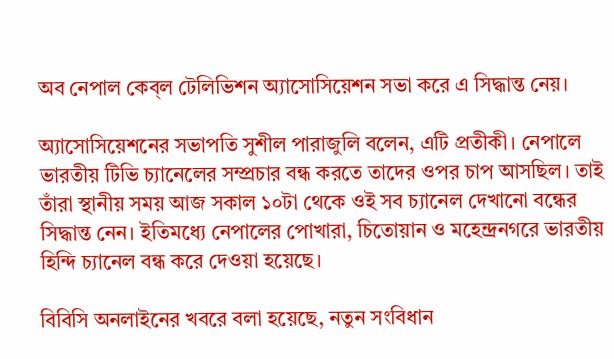অব নেপাল কেব্‌ল টেলিভিশন অ্যাসোসিয়েশন সভা করে এ সিদ্ধান্ত নেয়।

অ্যাসোসিয়েশনের সভাপতি সুশীল পারাজুলি বলেন, এটি প্রতীকী। নেপালে ভারতীয় টিভি চ্যানেলের সম্প্রচার বন্ধ করতে তাদের ওপর চাপ আসছিল। তাই তাঁরা স্থানীয় সময় আজ সকাল ১০টা থেকে ওই সব চ্যানেল দেখানো বন্ধের সিদ্ধান্ত নেন। ইতিমধ্যে নেপালের পোখারা, চিতোয়ান ও মহেন্দ্রনগরে ভারতীয় হিন্দি চ্যানেল বন্ধ করে দেওয়া হয়েছে।

বিবিসি অনলাইনের খবরে বলা হয়েছে, নতুন সংবিধান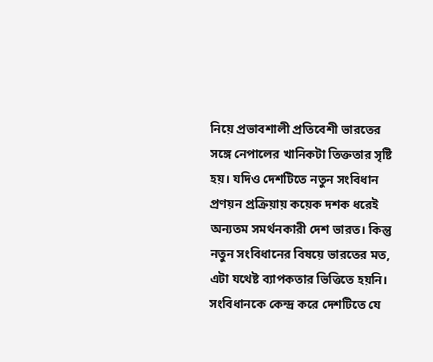নিয়ে প্রভাবশালী প্রতিবেশী ভারতের সঙ্গে নেপালের খানিকটা তিক্ততার সৃষ্টি হয়। যদিও দেশটিতে নতুন সংবিধান প্রণয়ন প্রক্রিয়ায় কয়েক দশক ধরেই অন্যতম সমর্থনকারী দেশ ভারত। কিন্তু নতুন সংবিধানের বিষয়ে ভারতের মত, এটা যথেষ্ট ব্যাপকতার ভিত্তিতে হয়নি। সংবিধানকে কেন্দ্র করে দেশটিতে যে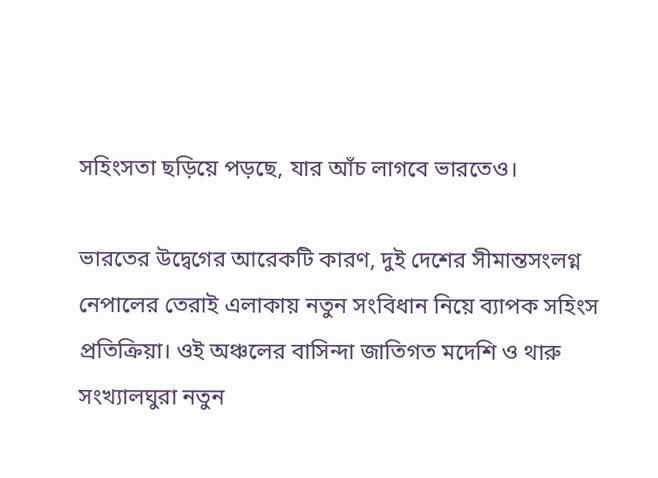সহিংসতা ছড়িয়ে পড়ছে, যার আঁচ লাগবে ভারতেও।

ভারতের উদ্বেগের আরেকটি কারণ, দুই দেশের সীমান্তসংলগ্ন নেপালের তেরাই এলাকায় নতুন সংবিধান নিয়ে ব্যাপক সহিংস প্রতিক্রিয়া। ওই অঞ্চলের বাসিন্দা জাতিগত মদেশি ও থারু সংখ্যালঘুরা নতুন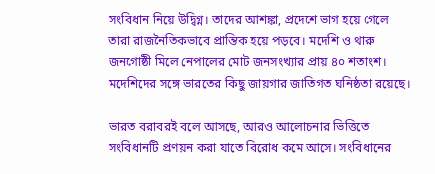সংবিধান নিয়ে উদ্বিগ্ন। তাদের আশঙ্কা, প্রদেশে ভাগ হয়ে গেলে তারা রাজনৈতিকভাবে প্রান্তিক হয়ে পড়বে। মদেশি ও থারু জনগোষ্ঠী মিলে নেপালের মোট জনসংখ্যার প্রায় ৪০ শতাংশ। মদেশিদের সঙ্গে ভারতের কিছু জায়গার জাতিগত ঘনিষ্ঠতা রয়েছে।

ভারত বরাবরই বলে আসছে, আরও আলোচনার ভিত্তিতে সংবিধানটি প্রণয়ন করা যাতে বিরোধ কমে আসে। সংবিধানের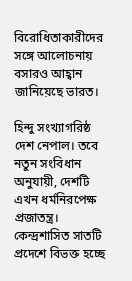বিরোধিতাকারীদের সঙ্গে আলোচনায় বসারও আহ্বান জানিয়েছে ভারত।

হিন্দু সংখ্যাগরিষ্ঠ দেশ নেপাল। তবে নতুন সংবিধান অনুযায়ী, দেশটি এখন ধর্মনিরপেক্ষ প্রজাতন্ত্র। কেন্দ্রশাসিত সাতটি প্রদেশে বিভক্ত হচ্ছে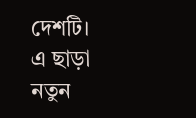দেশটি। এ ছাড়া নতুন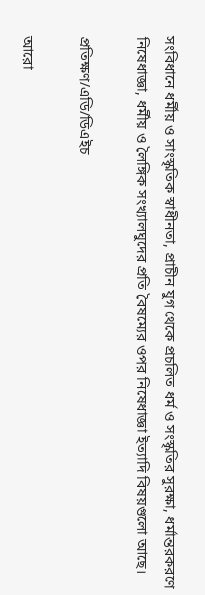সংবিধানে ধর্মীয় ও সাংস্কৃতিক স্বাধীনতা, প্রাচীন যুগ থেকে প্রচলিত ধর্ম ও সংস্কৃতির সুরক্ষা, ধর্মান্তরকরণে নিষেধাজ্ঞা, ধর্মীয় ও লৈঙ্গিক সংখ্যালঘুদের প্রতি বৈষম্যের ওপর নিষেধাজ্ঞা ইত্যাদি বিষয়গুলো আছে।

প্রতিক্ষণ/এডি/ডিএইচ

আরো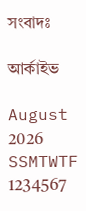সংবাদঃ

আর্কাইভ

August 2026
SSMTWTF
1234567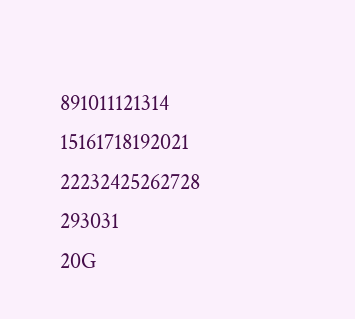891011121314
15161718192021
22232425262728
293031
20G